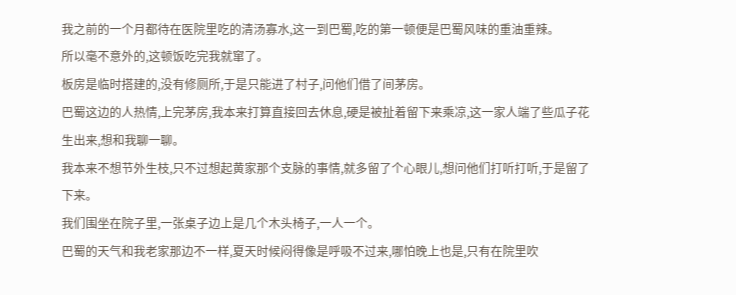我之前的一个月都待在医院里吃的清汤寡水,这一到巴蜀,吃的第一顿便是巴蜀风味的重油重辣。
所以毫不意外的,这顿饭吃完我就窜了。
板房是临时搭建的,没有修厕所,于是只能进了村子,问他们借了间茅房。
巴蜀这边的人热情,上完茅房,我本来打算直接回去休息,硬是被扯着留下来乘凉,这一家人端了些瓜子花生出来,想和我聊一聊。
我本来不想节外生枝,只不过想起黄家那个支脉的事情,就多留了个心眼儿,想问他们打听打听,于是留了下来。
我们围坐在院子里,一张桌子边上是几个木头椅子,一人一个。
巴蜀的天气和我老家那边不一样,夏天时候闷得像是呼吸不过来,哪怕晚上也是,只有在院里吹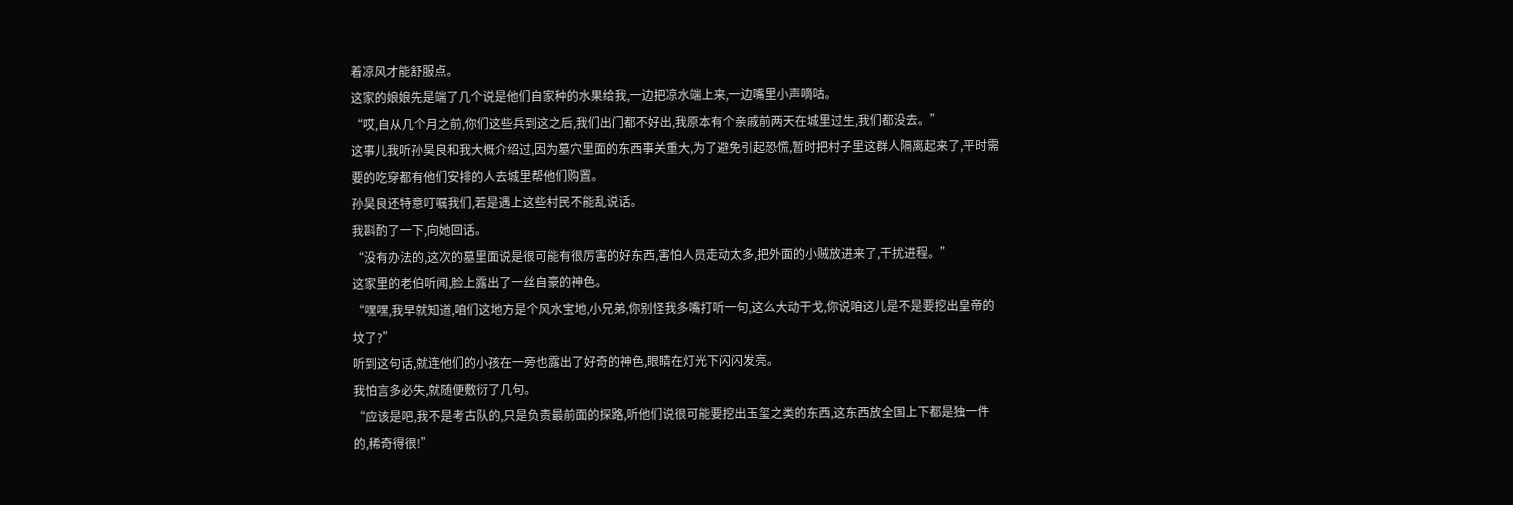着凉风才能舒服点。
这家的娘娘先是端了几个说是他们自家种的水果给我,一边把凉水端上来,一边嘴里小声嘀咕。
“哎,自从几个月之前,你们这些兵到这之后,我们出门都不好出,我原本有个亲戚前两天在城里过生,我们都没去。”
这事儿我听孙昊良和我大概介绍过,因为墓穴里面的东西事关重大,为了避免引起恐慌,暂时把村子里这群人隔离起来了,平时需要的吃穿都有他们安排的人去城里帮他们购置。
孙昊良还特意叮嘱我们,若是遇上这些村民不能乱说话。
我斟酌了一下,向她回话。
“没有办法的,这次的墓里面说是很可能有很厉害的好东西,害怕人员走动太多,把外面的小贼放进来了,干扰进程。”
这家里的老伯听闻,脸上露出了一丝自豪的神色。
“嘿嘿,我早就知道,咱们这地方是个风水宝地,小兄弟,你别怪我多嘴打听一句,这么大动干戈,你说咱这儿是不是要挖出皇帝的坟了?”
听到这句话,就连他们的小孩在一旁也露出了好奇的神色,眼睛在灯光下闪闪发亮。
我怕言多必失,就随便敷衍了几句。
“应该是吧,我不是考古队的,只是负责最前面的探路,听他们说很可能要挖出玉玺之类的东西,这东西放全国上下都是独一件的,稀奇得很!”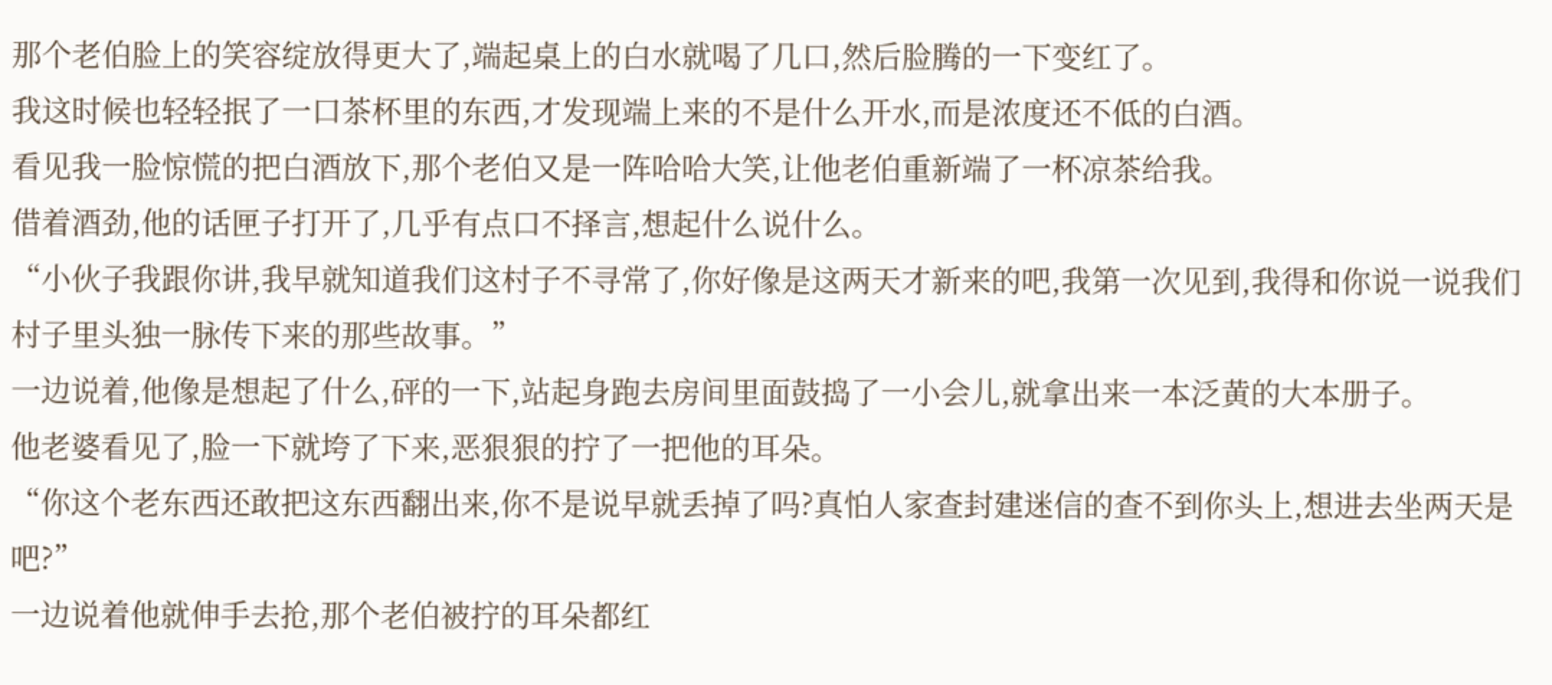那个老伯脸上的笑容绽放得更大了,端起桌上的白水就喝了几口,然后脸腾的一下变红了。
我这时候也轻轻抿了一口茶杯里的东西,才发现端上来的不是什么开水,而是浓度还不低的白酒。
看见我一脸惊慌的把白酒放下,那个老伯又是一阵哈哈大笑,让他老伯重新端了一杯凉茶给我。
借着酒劲,他的话匣子打开了,几乎有点口不择言,想起什么说什么。
“小伙子我跟你讲,我早就知道我们这村子不寻常了,你好像是这两天才新来的吧,我第一次见到,我得和你说一说我们村子里头独一脉传下来的那些故事。”
一边说着,他像是想起了什么,砰的一下,站起身跑去房间里面鼓捣了一小会儿,就拿出来一本泛黄的大本册子。
他老婆看见了,脸一下就垮了下来,恶狠狠的拧了一把他的耳朵。
“你这个老东西还敢把这东西翻出来,你不是说早就丢掉了吗?真怕人家查封建迷信的查不到你头上,想进去坐两天是吧?”
一边说着他就伸手去抢,那个老伯被拧的耳朵都红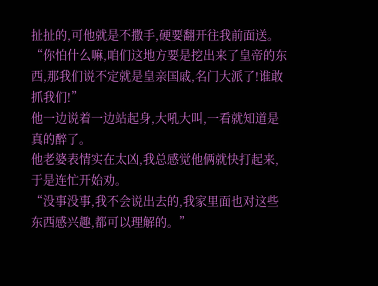扯扯的,可他就是不撒手,硬要翻开往我前面送。
“你怕什么嘛,咱们这地方要是挖出来了皇帝的东西,那我们说不定就是皇亲国戚,名门大派了!谁敢抓我们!”
他一边说着一边站起身,大吼大叫,一看就知道是真的醉了。
他老婆表情实在太凶,我总感觉他俩就快打起来,于是连忙开始劝。
“没事没事,我不会说出去的,我家里面也对这些东西感兴趣,都可以理解的。”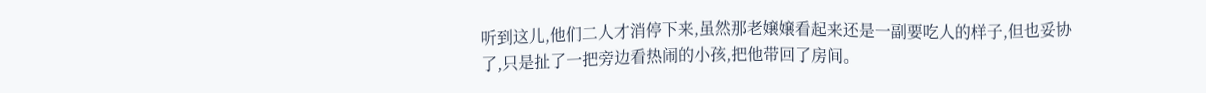听到这儿,他们二人才消停下来,虽然那老嬢嬢看起来还是一副要吃人的样子,但也妥协了,只是扯了一把旁边看热闹的小孩,把他带回了房间。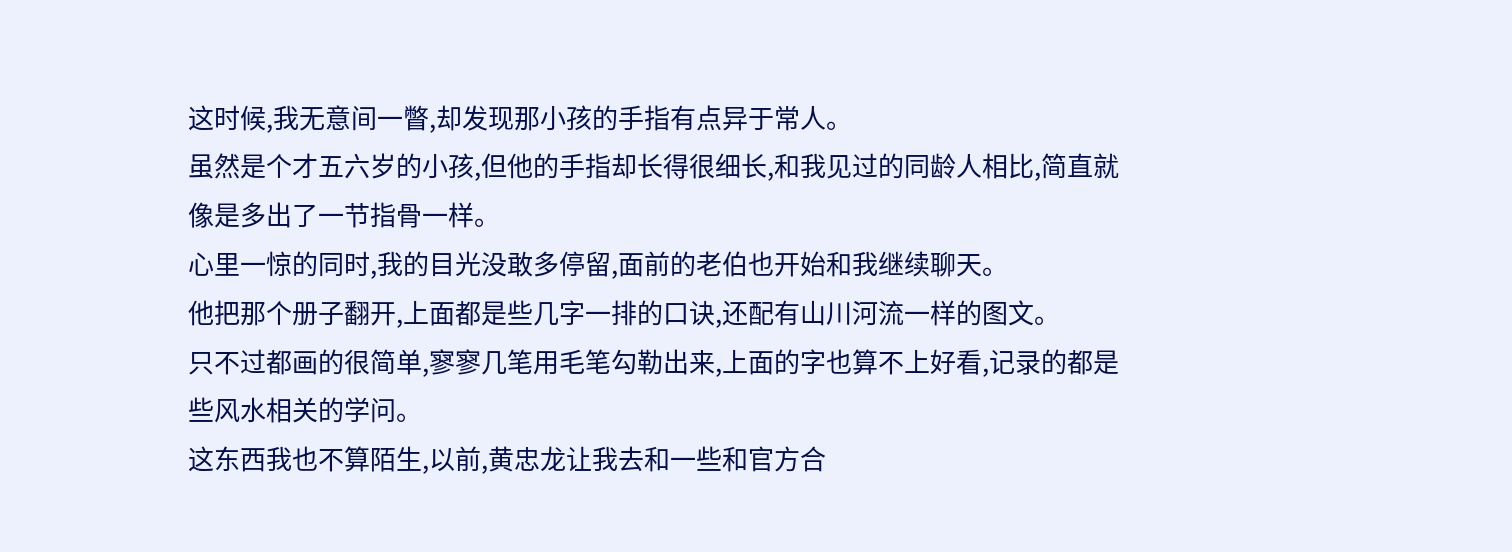这时候,我无意间一瞥,却发现那小孩的手指有点异于常人。
虽然是个才五六岁的小孩,但他的手指却长得很细长,和我见过的同龄人相比,简直就像是多出了一节指骨一样。
心里一惊的同时,我的目光没敢多停留,面前的老伯也开始和我继续聊天。
他把那个册子翻开,上面都是些几字一排的口诀,还配有山川河流一样的图文。
只不过都画的很简单,寥寥几笔用毛笔勾勒出来,上面的字也算不上好看,记录的都是些风水相关的学问。
这东西我也不算陌生,以前,黄忠龙让我去和一些和官方合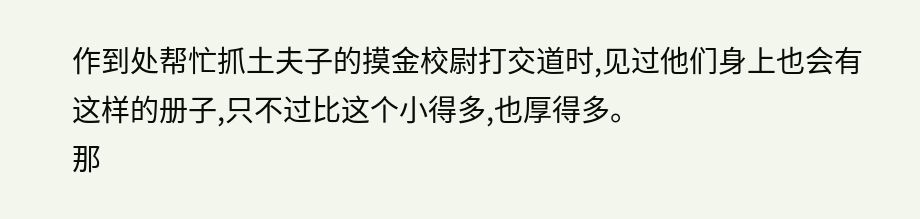作到处帮忙抓土夫子的摸金校尉打交道时,见过他们身上也会有这样的册子,只不过比这个小得多,也厚得多。
那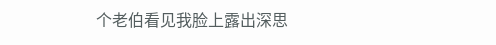个老伯看见我脸上露出深思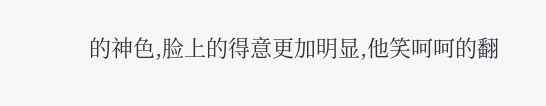的神色,脸上的得意更加明显,他笑呵呵的翻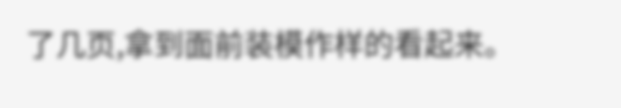了几页,拿到面前装模作样的看起来。